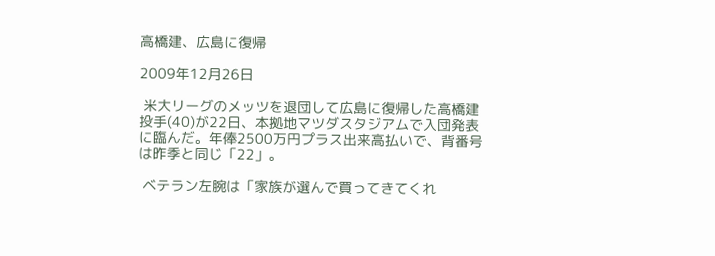高橋建、広島に復帰

2009年12月26日

 米大リーグのメッツを退団して広島に復帰した高橋建投手(40)が22日、本拠地マツダスタジアムで入団発表に臨んだ。年俸2500万円プラス出来高払いで、背番号は昨季と同じ「22」。

 ベテラン左腕は「家族が選んで買ってきてくれ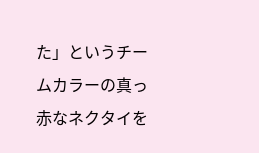た」というチームカラーの真っ赤なネクタイを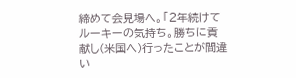締めて会見場へ。「2年続けてルーキーの気持ち。勝ちに貢献し(米国へ)行ったことが間違い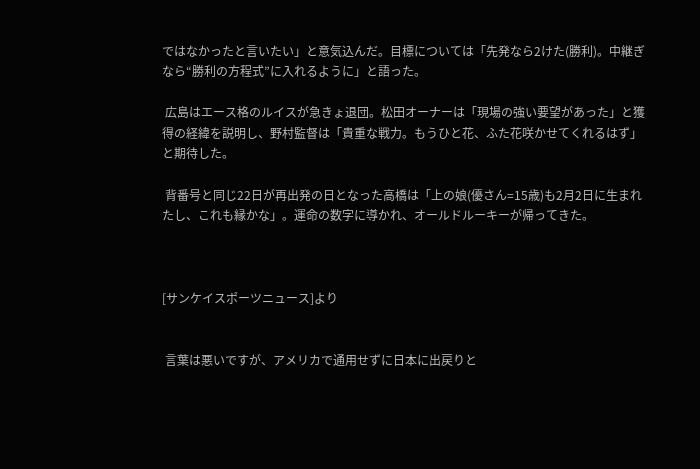ではなかったと言いたい」と意気込んだ。目標については「先発なら2けた(勝利)。中継ぎなら“勝利の方程式”に入れるように」と語った。

 広島はエース格のルイスが急きょ退団。松田オーナーは「現場の強い要望があった」と獲得の経緯を説明し、野村監督は「貴重な戦力。もうひと花、ふた花咲かせてくれるはず」と期待した。

 背番号と同じ22日が再出発の日となった高橋は「上の娘(優さん=15歳)も2月2日に生まれたし、これも縁かな」。運命の数字に導かれ、オールドルーキーが帰ってきた。



[サンケイスポーツニュース]より


 言葉は悪いですが、アメリカで通用せずに日本に出戻りと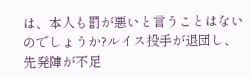は、本人も罰が悪いと言うことはないのでしょうか?ルイス投手が退団し、先発陣が不足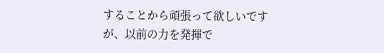することから頑張って欲しいですが、以前の力を発揮で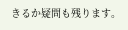きるか疑問も残ります。